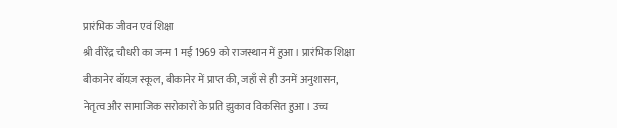प्रारंभिक जीवन एवं शिक्षा
श्री वीरेंद्र चौधरी का जन्म 1 मई 1969 को राजस्थान में हुआ। प्रारंभिक शिक्षा बीकानेर बॉयज़ स्कूल, बीकानेर में प्राप्त की, जहाँ से ही उनमें अनुशासन, नेतृत्व और सामाजिक सरोकारों के प्रति झुकाव विकसित हुआ। उच्च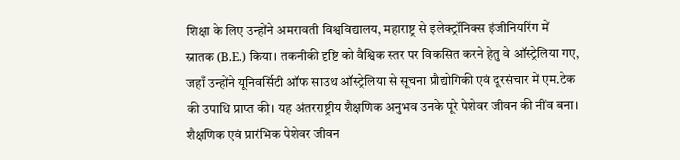शिक्षा के लिए उन्होंने अमरावती विश्वविद्यालय, महाराष्ट्र से इलेक्ट्रॉनिक्स इंजीनियरिंग में स्नातक (B.E.) किया। तकनीकी दृष्टि को वैश्विक स्तर पर विकसित करने हेतु वे ऑस्ट्रेलिया गए, जहाँ उन्होंने यूनिवर्सिटी ऑफ साउथ ऑस्ट्रेलिया से सूचना प्रौद्योगिकी एवं दूरसंचार में एम.टेक की उपाधि प्राप्त की। यह अंतरराष्ट्रीय शैक्षणिक अनुभव उनके पूरे पेशेवर जीवन की नींव बना।
शैक्षणिक एवं प्रारंभिक पेशेवर जीवन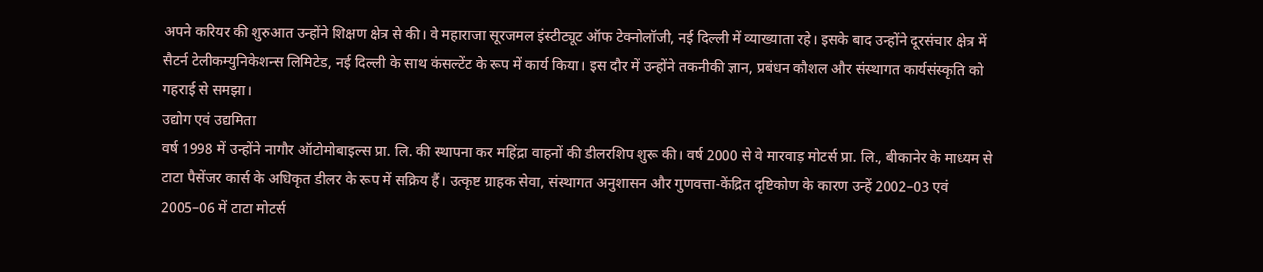अपने करियर की शुरुआत उन्होंने शिक्षण क्षेत्र से की। वे महाराजा सूरजमल इंस्टीट्यूट ऑफ टेक्नोलॉजी, नई दिल्ली में व्याख्याता रहे। इसके बाद उन्होंने दूरसंचार क्षेत्र में सैटर्न टेलीकम्युनिकेशन्स लिमिटेड, नई दिल्ली के साथ कंसल्टेंट के रूप में कार्य किया। इस दौर में उन्होंने तकनीकी ज्ञान, प्रबंधन कौशल और संस्थागत कार्यसंस्कृति को गहराई से समझा।
उद्योग एवं उद्यमिता
वर्ष 1998 में उन्होंने नागौर ऑटोमोबाइल्स प्रा. लि. की स्थापना कर महिंद्रा वाहनों की डीलरशिप शुरू की। वर्ष 2000 से वे मारवाड़ मोटर्स प्रा. लि., बीकानेर के माध्यम से टाटा पैसेंजर कार्स के अधिकृत डीलर के रूप में सक्रिय हैं। उत्कृष्ट ग्राहक सेवा, संस्थागत अनुशासन और गुणवत्ता-केंद्रित दृष्टिकोण के कारण उन्हें 2002–03 एवं 2005–06 में टाटा मोटर्स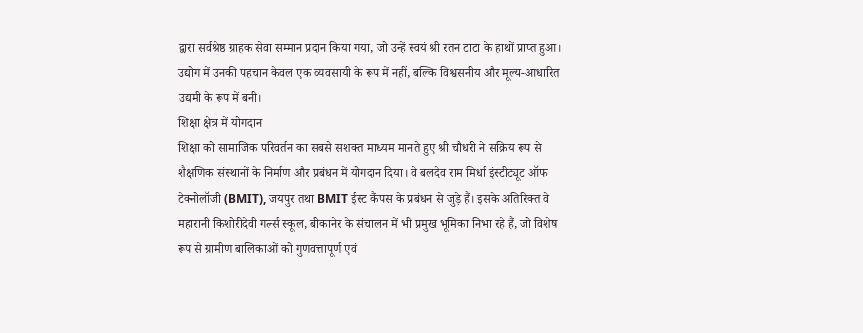द्वारा सर्वश्रेष्ठ ग्राहक सेवा सम्मान प्रदान किया गया, जो उन्हें स्वयं श्री रतन टाटा के हाथों प्राप्त हुआ। उद्योग में उनकी पहचान केवल एक व्यवसायी के रूप में नहीं, बल्कि विश्वसनीय और मूल्य-आधारित उद्यमी के रूप में बनी।
शिक्षा क्षेत्र में योगदान
शिक्षा को सामाजिक परिवर्तन का सबसे सशक्त माध्यम मानते हुए श्री चौधरी ने सक्रिय रूप से शैक्षणिक संस्थानों के निर्माण और प्रबंधन में योगदान दिया। वे बलदेव राम मिर्धा इंस्टीट्यूट ऑफ टेक्नोलॉजी (BMIT), जयपुर तथा BMIT ईस्ट कैंपस के प्रबंधन से जुड़े हैं। इसके अतिरिक्त वे महारानी किशोरीदेवी गर्ल्स स्कूल, बीकानेर के संचालन में भी प्रमुख भूमिका निभा रहे हैं, जो विशेष रूप से ग्रामीण बालिकाओं को गुणवत्तापूर्ण एवं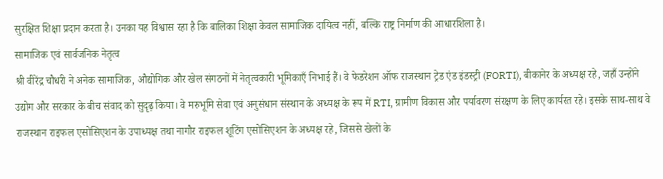सुरक्षित शिक्षा प्रदान करता है। उनका यह विश्वास रहा है कि बालिका शिक्षा केवल सामाजिक दायित्व नहीं, बल्कि राष्ट्र निर्माण की आधारशिला है।
सामाजिक एवं सार्वजनिक नेतृत्व
श्री वीरेंद्र चौधरी ने अनेक सामाजिक, औद्योगिक और खेल संगठनों में नेतृत्वकारी भूमिकाएँ निभाई हैं। वे फेडरेशन ऑफ राजस्थान ट्रेड एंड इंडस्ट्री (FORTI), बीकानेर के अध्यक्ष रहे, जहाँ उन्होंने उद्योग और सरकार के बीच संवाद को सुदृढ़ किया। वे मरुभूमि सेवा एवं अनुसंधान संस्थान के अध्यक्ष के रूप में RTI, ग्रामीण विकास और पर्यावरण संरक्षण के लिए कार्यरत रहे। इसके साथ-साथ वे राजस्थान राइफल एसोसिएशन के उपाध्यक्ष तथा नागौर राइफल शूटिंग एसोसिएशन के अध्यक्ष रहे, जिससे खेलों के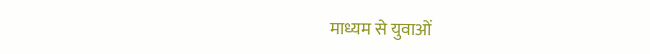माध्यम से युवाओं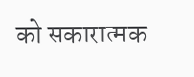को सकारात्मक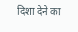दिशा देने का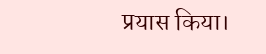प्रयास किया।